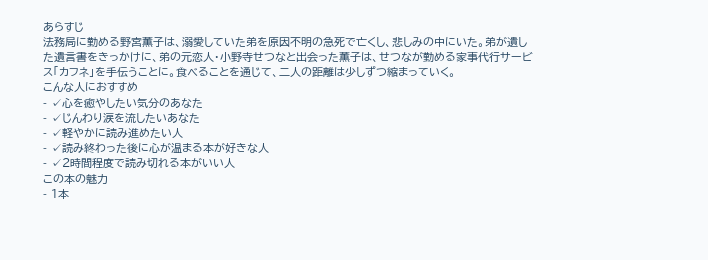あらすじ
法務局に勤める野宮薫子は、溺愛していた弟を原因不明の急死で亡くし、悲しみの中にいた。弟が遺した遺言書をきっかけに、弟の元恋人・小野寺せつなと出会った薫子は、せつなが勤める家事代行サービス「カフネ」を手伝うことに。食べることを通じて、二人の距離は少しずつ縮まっていく。
こんな人におすすめ
- ✓心を癒やしたい気分のあなた
- ✓じんわり涙を流したいあなた
- ✓軽やかに読み進めたい人
- ✓読み終わった後に心が温まる本が好きな人
- ✓2時間程度で読み切れる本がいい人
この本の魅力
- 1本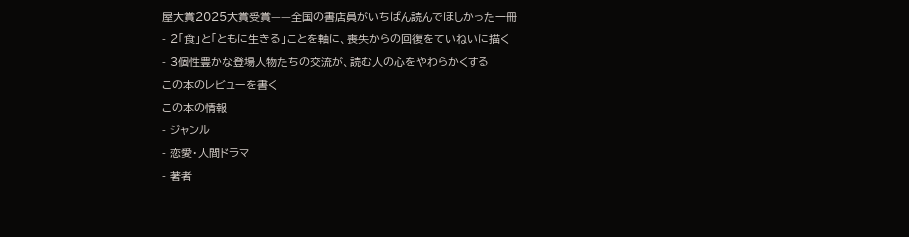屋大賞2025大賞受賞——全国の書店員がいちばん読んでほしかった一冊
- 2「食」と「ともに生きる」ことを軸に、喪失からの回復をていねいに描く
- 3個性豊かな登場人物たちの交流が、読む人の心をやわらかくする
この本のレビューを書く
この本の情報
- ジャンル
- 恋愛・人間ドラマ
- 著者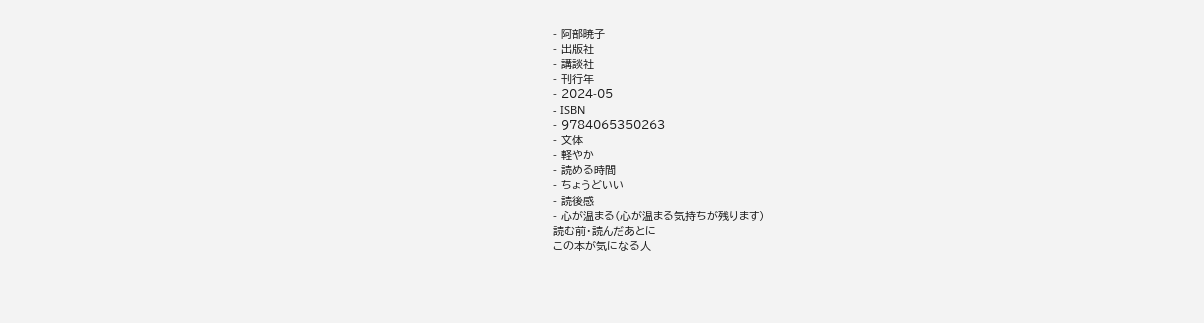- 阿部暁子
- 出版社
- 講談社
- 刊行年
- 2024-05
- ISBN
- 9784065350263
- 文体
- 軽やか
- 読める時間
- ちょうどいい
- 読後感
- 心が温まる(心が温まる気持ちが残ります)
読む前・読んだあとに
この本が気になる人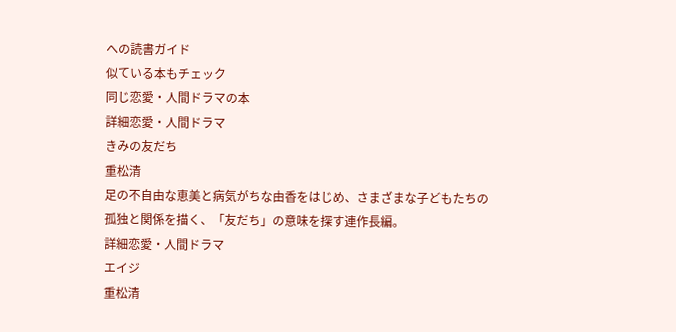への読書ガイド
似ている本もチェック
同じ恋愛・人間ドラマの本
詳細恋愛・人間ドラマ
きみの友だち
重松清
足の不自由な恵美と病気がちな由香をはじめ、さまざまな子どもたちの孤独と関係を描く、「友だち」の意味を探す連作長編。
詳細恋愛・人間ドラマ
エイジ
重松清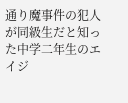通り魔事件の犯人が同級生だと知った中学二年生のエイジ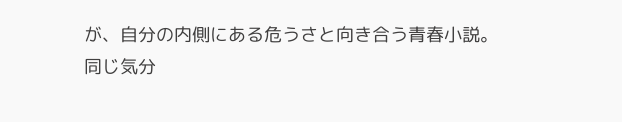が、自分の内側にある危うさと向き合う青春小説。
同じ気分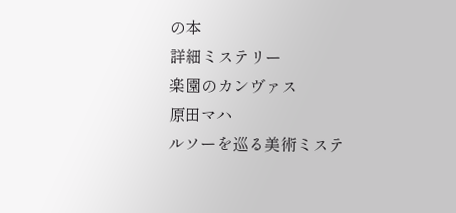の本
詳細ミステリー
楽園のカンヴァス
原田マハ
ルソーを巡る美術ミステ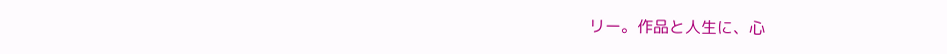リー。作品と人生に、心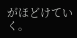がほどけていく。